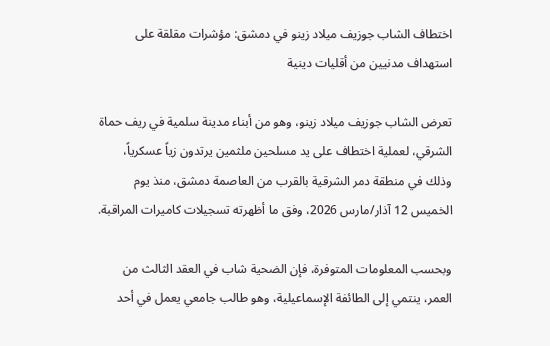اختطاف الشاب جوزيف ميلاد زينو في دمشق: مؤشرات مقلقة على استهداف مدنيين من أقليات دينية

تعرض الشاب جوزيف ميلاد زينو، وهو من أبناء مدينة سلمية في ريف حماة الشرقي، لعملية اختطاف على يد مسلحين ملثمين يرتدون زياً عسكرياً، وذلك في منطقة دمر الشرقية بالقرب من العاصمة دمشق، منذ يوم الخميس 12 آذار/مارس 2026، وفق ما أظهرته تسجيلات كاميرات المراقبة.

وبحسب المعلومات المتوفرة، فإن الضحية شاب في العقد الثالث من العمر، ينتمي إلى الطائفة الإسماعيلية، وهو طالب جامعي يعمل في أحد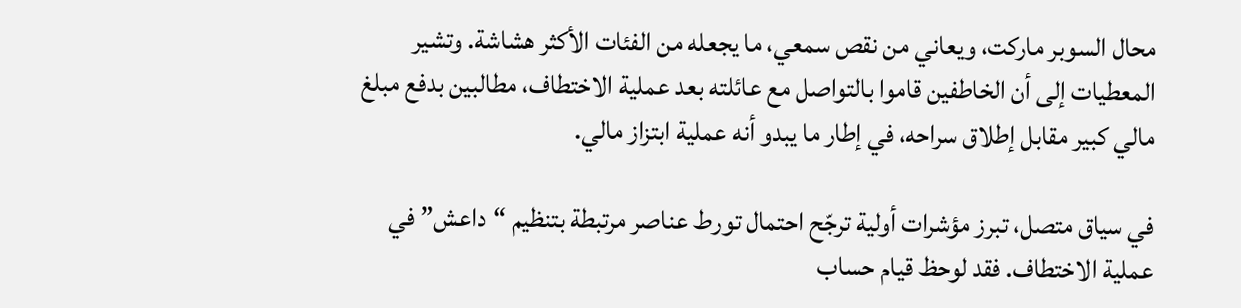محال السوبر ماركت، ويعاني من نقص سمعي، ما يجعله من الفئات الأكثر هشاشة. وتشير المعطيات إلى أن الخاطفين قاموا بالتواصل مع عائلته بعد عملية الاختطاف، مطالبين بدفع مبلغ مالي كبير مقابل إطلاق سراحه، في إطار ما يبدو أنه عملية ابتزاز مالي.

في سياق متصل، تبرز مؤشرات أولية ترجّح احتمال تورط عناصر مرتبطة بتنظيم “داعش” في عملية الاختطاف. فقد لوحظ قيام حساب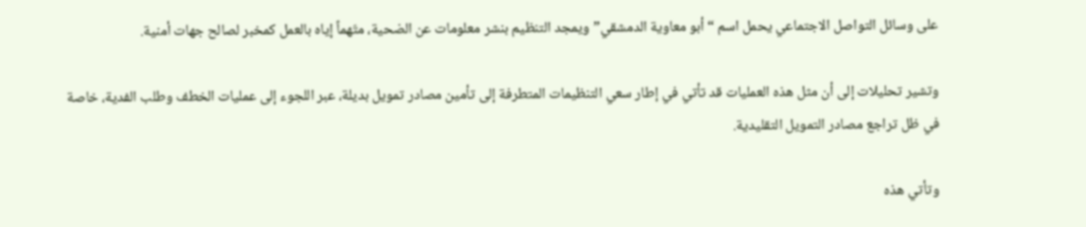على وسائل التواصل الاجتماعي يحمل اسم “أبو معاوية الدمشقي” ويمجد التنظيم بنشر معلومات عن الضحية، متّهماً إياه بالعمل كمخبر لصالح جهات أمنية.

وتشير تحليلات إلى أن مثل هذه العمليات قد تأتي في إطار سعي التنظيمات المتطرفة إلى تأمين مصادر تمويل بديلة، عبر اللجوء إلى عمليات الخطف وطلب الفدية، خاصة في ظل تراجع مصادر التمويل التقليدية.

وتأتي هذه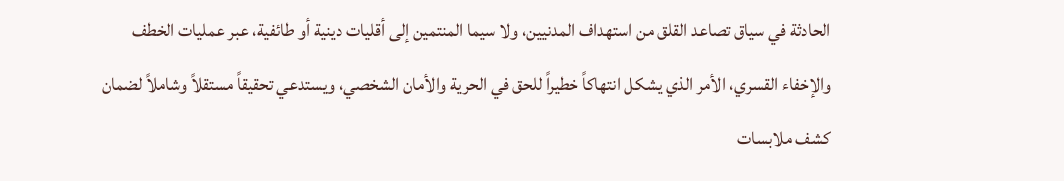الحادثة في سياق تصاعد القلق من استهداف المدنيين، ولا سيما المنتمين إلى أقليات دينية أو طائفية، عبر عمليات الخطف والإخفاء القسري، الأمر الذي يشكل انتهاكاً خطيراً للحق في الحرية والأمان الشخصي، ويستدعي تحقيقاً مستقلاً وشاملاً لضمان كشف ملابسات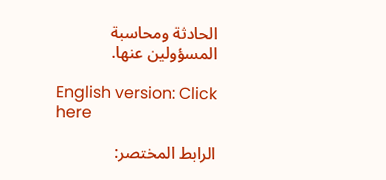الحادثة ومحاسبة المسؤولين عنها.

English version: Click here

الرابط المختصر: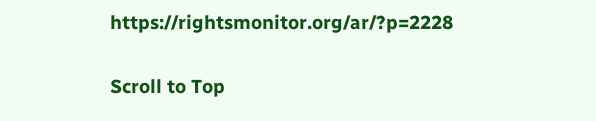https://rightsmonitor.org/ar/?p=2228

Scroll to Top